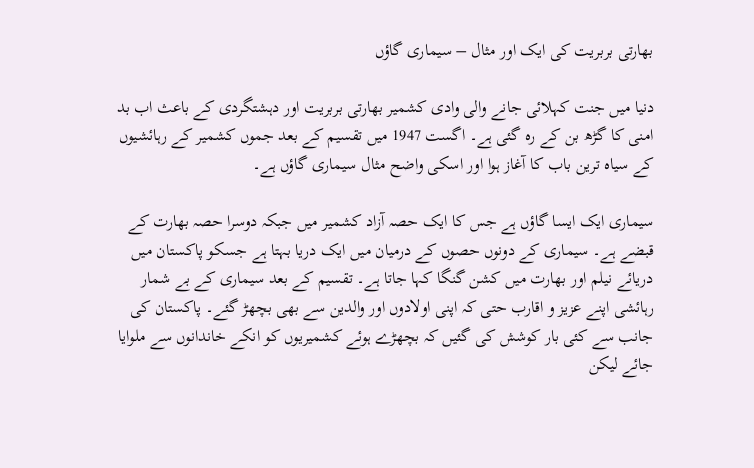بھارتی بربریت کی ایک اور مثال – سیماری گاؤں

دنیا میں جنت کہلائی جانے والی وادی کشمیر بھارتی بربریت اور دہشتگردی کے باعث اب بد امنی کا گڑھ بن کے رہ گئی ہے۔ اگست 1947 میں تقسیم کے بعد جموں کشمیر کے رہائشیوں کے سیاہ ترین باب کا آغاز ہوا اور اسکی واضح مثال سیماری گاؤں ہے۔

سیماری ایک ایسا گاؤں ہے جس کا ایک حصہ آزاد کشمیر میں جبکہ دوسرا حصہ بھارت کے قبضے ہے۔ سیماری کے دونوں حصوں کے درمیان میں ایک دریا بہتا ہے جسکو پاکستان میں دریائے نیلم اور بھارت میں کشن گنگا کہا جاتا ہے۔ تقسیم کے بعد سیماری کے بے شمار رہائشی اپنے عزیز و اقارب حتی کہ اپنی اولادوں اور والدین سے بھی بچھڑ گئے۔ پاکستان کی جانب سے کئی بار کوشش کی گئیں کہ بچھڑے ہوئے کشمیریوں کو انکے خاندانوں سے ملوایا جائے لیکن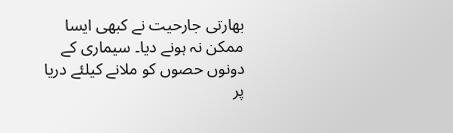بھارتی جارحیت نے کبھی ایسا ممکن نہ ہونے دیا۔ سیماری کے دونوں حصوں کو ملانے کیلئے دریا پر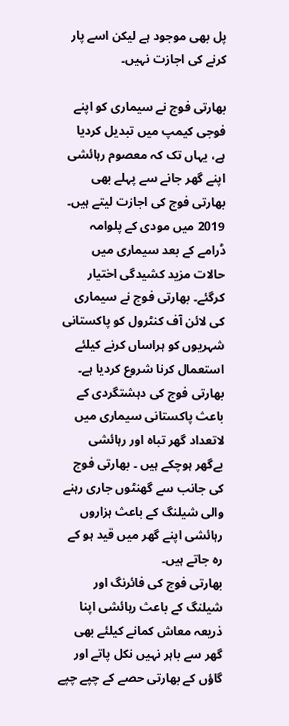پل بھی موجود ہے لیکن اسے پار کرنے کی اجازت نہیں۔

بھارتی فوج نے سیماری کو اپنے فوجی کیمپ میں تبدیل کردیا ہے، یہاں تک کہ معصوم رہائشی اپنے گھر جانے سے پہلے بھی بھارتی فوج کی اجازت لیتے ہیں۔ 2019 میں مودی کے پلوامہ ڈرامے کے بعد سیماری میں حالات مزید کشیدگی اختیار کرگئے۔ بھارتی فوج نے سیماری کی لائن آف کنٹرول کو پاکستانی شہریوں کو ہراساں کرنے کیلئے استعمال کرنا شروع کردیا ہے۔ بھارتی فوج کی دہشتگردی کے باعث پاکستانی سیماری میں لاتعداد گھر تباہ اور رہائشی بےگھر ہوچکے ہیں ۔ بھارتی فوج کی جانب سے گھنٹوں جاری رہنے والی شیلنگ کے باعث ہزاروں رہائشی اپنے گھر میں قید ہو کے رہ جاتے ہیں۔
بھارتی فوج کی فائرنگ اور شیلنگ کے باعث رہائشی اپنا ذریعہ معاش کمانے کیلئے بھی گھر سے باہر نہیں نکل پاتے اور گاؤں کے بھارتی حصے کے چپے چپے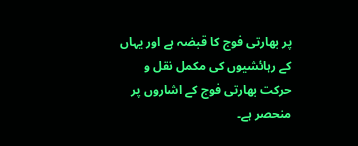پر بھارتی فوج کا قبضہ ہے اور یہاں کے رہائشیوں کی مکمل نقل و حرکت بھارتی فوج کے اشاروں پر منحصر ہے۔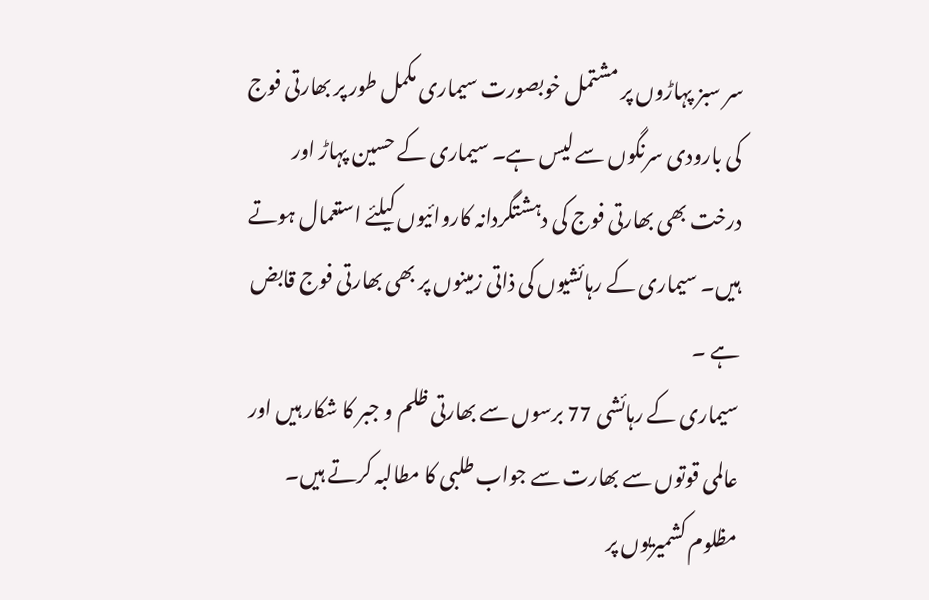سر سبز پہاڑوں پر مشتمل خوبصورت سیماری مکمل طور پر بھارتی فوج کی بارودی سرنگوں سے لیس ہے۔ سیماری کے حسین پہاڑ اور درخت بھی بھارتی فوج کی دہشتگردانہ کاروائیوں کیلئے استعمال ہوتے ہیں۔ سیماری کے رہائشیوں کی ذاتی زمینوں پر بھی بھارتی فوج قابض ہے ۔
سیماری کے رہائشی 77 برسوں سے بھارتی ظلم و جبر کا شکار ہیں اور عالمی قوتوں سے بھارت سے جواب طلبی کا مطالبہ کرتے ہیں۔ مظلوم کشمیریوں پر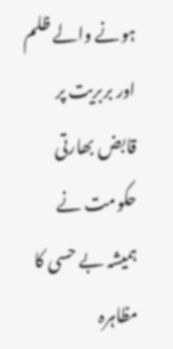ہونے والے ظلم اور بربریت پر قابض بھارتی حکومت نے ہمیشہ بے حسی کا مظاہرہ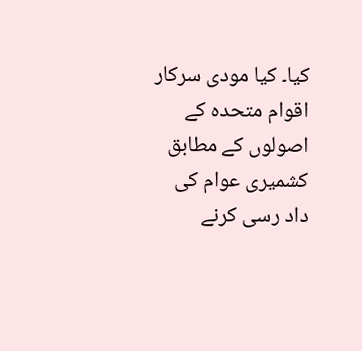کیا۔ کیا مودی سرکار اقوام متحدہ کے اصولوں کے مطابق کشمیری عوام کی داد رسی کرنے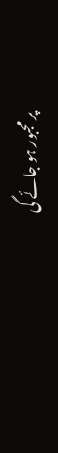پر مجبور ہو جائے گی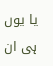یا یوں ہی ان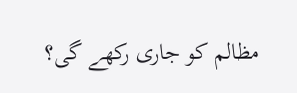مظالم کو جاری رکھے گی؟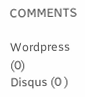COMMENTS

Wordpress (0)
Disqus (0 )